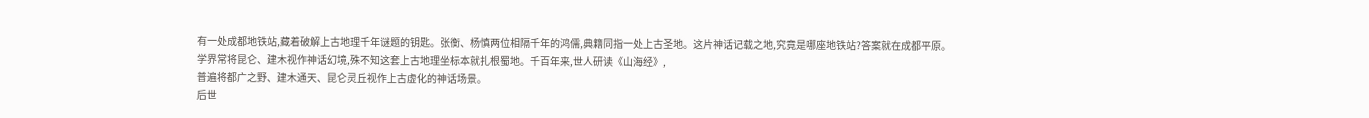有一处成都地铁站,藏着破解上古地理千年谜题的钥匙。张衡、杨慎两位相隔千年的鸿儒,典籍同指一处上古圣地。这片神话记载之地,究竟是哪座地铁站?答案就在成都平原。学界常将昆仑、建木视作神话幻境,殊不知这套上古地理坐标本就扎根蜀地。千百年来,世人研读《山海经》,
普遍将都广之野、建木通天、昆仑灵丘视作上古虚化的神话场景。
后世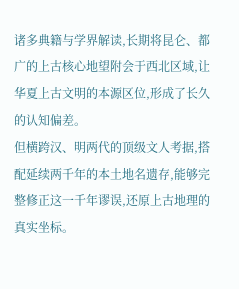诸多典籍与学界解读,长期将昆仑、都广的上古核心地望附会于西北区域,让华夏上古文明的本源区位,形成了长久的认知偏差。
但横跨汉、明两代的顶级文人考据,搭配延续两千年的本土地名遗存,能够完整修正这一千年谬误,还原上古地理的真实坐标。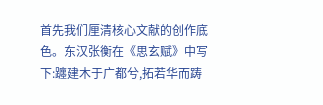首先我们厘清核心文献的创作底色。东汉张衡在《思玄赋》中写下:躔建木于广都兮,拓若华而踌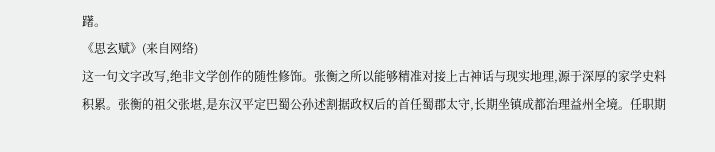躇。
《思玄赋》(来自网络)
这一句文字改写,绝非文学创作的随性修饰。张衡之所以能够精准对接上古神话与现实地理,源于深厚的家学史料积累。张衡的祖父张堪,是东汉平定巴蜀公孙述割据政权后的首任蜀郡太守,长期坐镇成都治理益州全境。任职期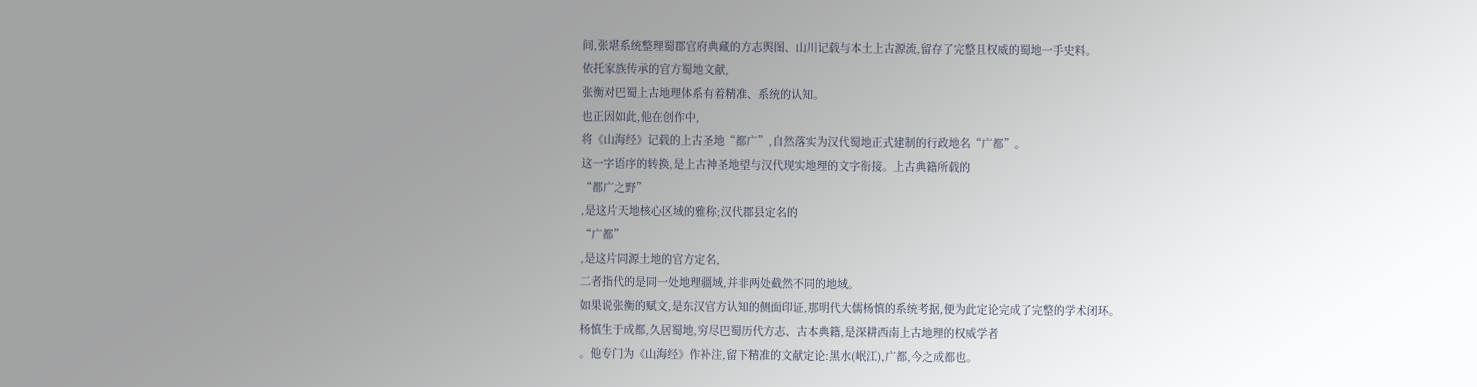间,张堪系统整理蜀郡官府典藏的方志舆图、山川记载与本土上古源流,留存了完整且权威的蜀地一手史料。
依托家族传承的官方蜀地文献,
张衡对巴蜀上古地理体系有着精准、系统的认知。
也正因如此,他在创作中,
将《山海经》记载的上古圣地“都广”,自然落实为汉代蜀地正式建制的行政地名“广都”。
这一字语序的转换,是上古神圣地望与汉代现实地理的文字衔接。上古典籍所载的
“都广之野”
,是这片天地核心区域的雅称;汉代郡县定名的
“广都”
,是这片同源土地的官方定名,
二者指代的是同一处地理疆域,并非两处截然不同的地域。
如果说张衡的赋文,是东汉官方认知的侧面印证,那明代大儒杨慎的系统考据,便为此定论完成了完整的学术闭环。
杨慎生于成都,久居蜀地,穷尽巴蜀历代方志、古本典籍,是深耕西南上古地理的权威学者
。他专门为《山海经》作补注,留下精准的文献定论:黑水(岷江),广都,今之成都也。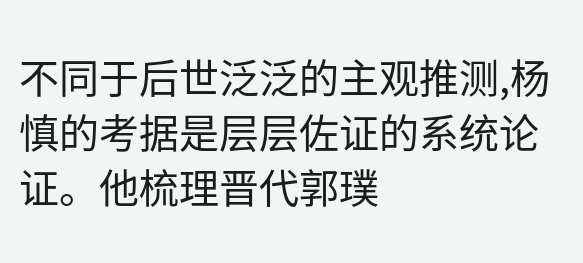不同于后世泛泛的主观推测,杨慎的考据是层层佐证的系统论证。他梳理晋代郭璞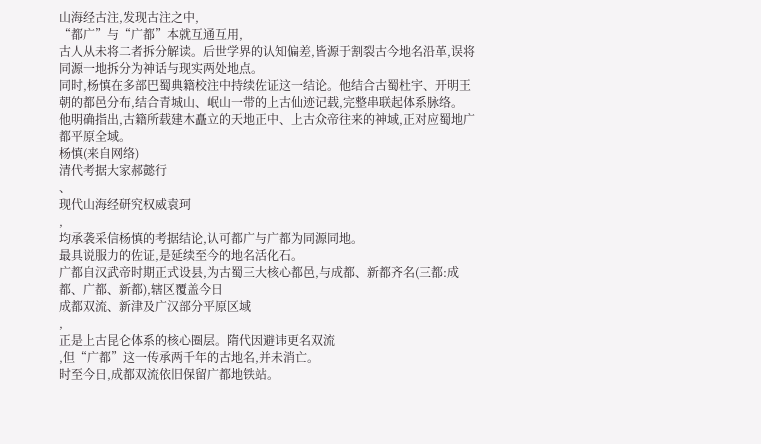山海经古注,发现古注之中,
“都广”与“广都”本就互通互用,
古人从未将二者拆分解读。后世学界的认知偏差,皆源于割裂古今地名沿革,误将同源一地拆分为神话与现实两处地点。
同时,杨慎在多部巴蜀典籍校注中持续佐证这一结论。他结合古蜀杜宇、开明王朝的都邑分布,结合青城山、岷山一带的上古仙迹记载,完整串联起体系脉络。
他明确指出,古籍所载建木矗立的天地正中、上古众帝往来的神域,正对应蜀地广都平原全域。
杨慎(来自网络)
清代考据大家郝懿行
、
现代山海经研究权威袁珂
,
均承袭采信杨慎的考据结论,认可都广与广都为同源同地。
最具说服力的佐证,是延续至今的地名活化石。
广都自汉武帝时期正式设县,为古蜀三大核心都邑,与成都、新都齐名(三都:成都、广都、新都),辖区覆盖今日
成都双流、新津及广汉部分平原区域
,
正是上古昆仑体系的核心圈层。隋代因避讳更名双流
,但“广都”这一传承两千年的古地名,并未消亡。
时至今日,成都双流依旧保留广都地铁站。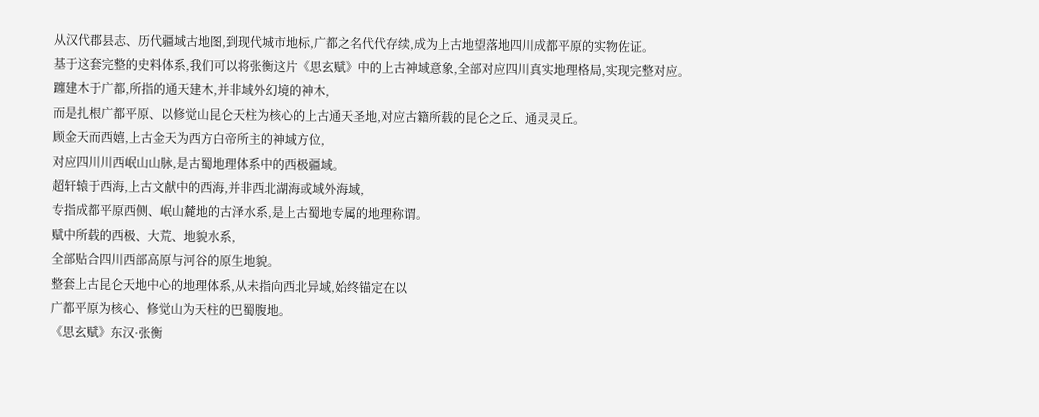从汉代郡县志、历代疆域古地图,到现代城市地标,广都之名代代存续,成为上古地望落地四川成都平原的实物佐证。
基于这套完整的史料体系,我们可以将张衡这片《思玄赋》中的上古神域意象,全部对应四川真实地理格局,实现完整对应。
躔建木于广都,所指的通天建木,并非域外幻境的神木,
而是扎根广都平原、以修觉山昆仑天柱为核心的上古通天圣地,对应古籍所载的昆仑之丘、通灵灵丘。
顾金天而西嬉,上古金天为西方白帝所主的神域方位,
对应四川川西岷山山脉,是古蜀地理体系中的西极疆域。
超轩辕于西海,上古文献中的西海,并非西北湖海或域外海域,
专指成都平原西侧、岷山麓地的古泽水系,是上古蜀地专属的地理称谓。
赋中所载的西极、大荒、地貌水系,
全部贴合四川西部高原与河谷的原生地貌。
整套上古昆仑天地中心的地理体系,从未指向西北异域,始终锚定在以
广都平原为核心、修觉山为天柱的巴蜀腹地。
《思玄赋》东汉·张衡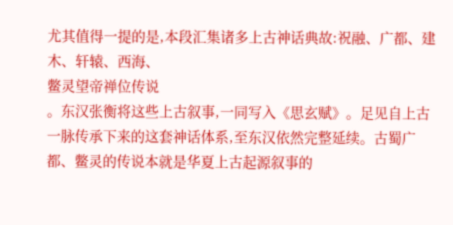尤其值得一提的是,本段汇集诸多上古神话典故:祝融、广都、建木、轩辕、西海、
鳖灵望帝禅位传说
。东汉张衡将这些上古叙事,一同写入《思玄赋》。足见自上古一脉传承下来的这套神话体系,至东汉依然完整延续。古蜀广都、鳖灵的传说本就是华夏上古起源叙事的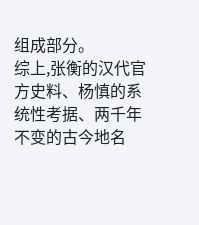组成部分。
综上,张衡的汉代官方史料、杨慎的系统性考据、两千年不变的古今地名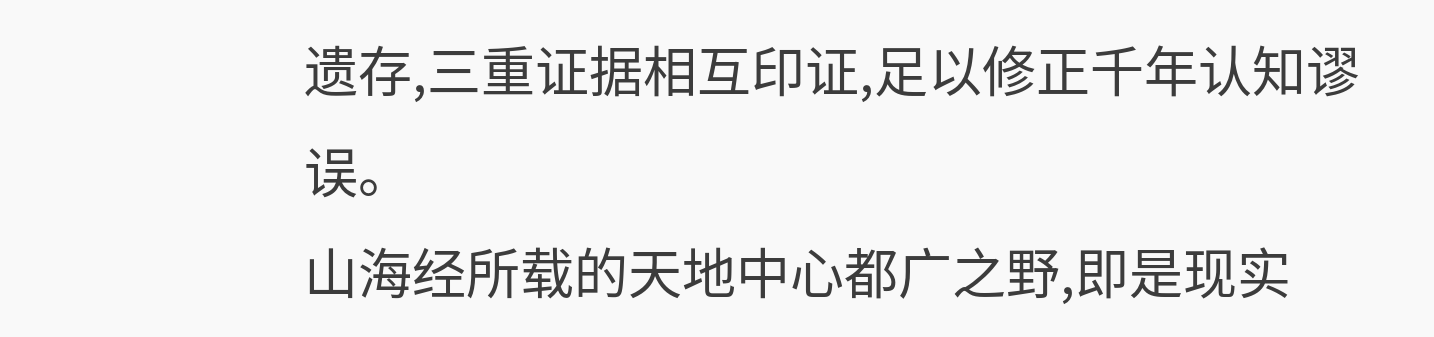遗存,三重证据相互印证,足以修正千年认知谬误。
山海经所载的天地中心都广之野,即是现实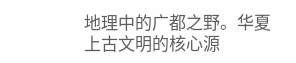地理中的广都之野。华夏上古文明的核心源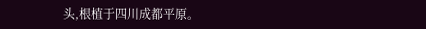头,根植于四川成都平原。